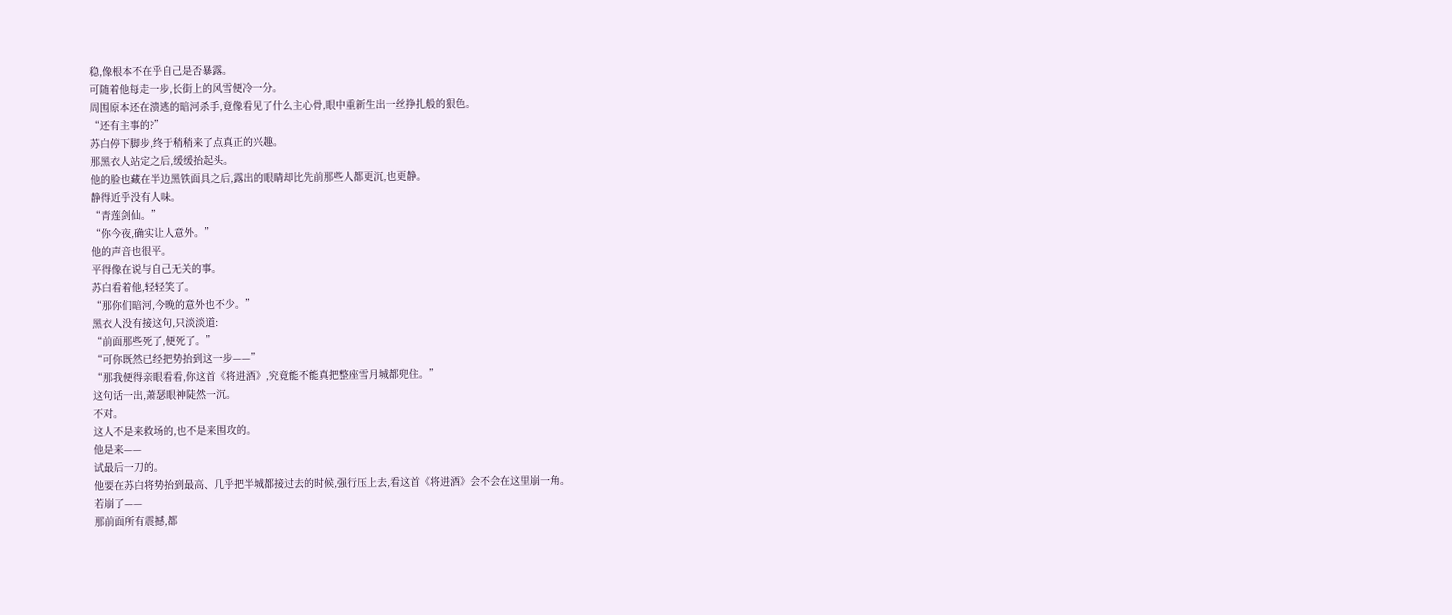稳,像根本不在乎自己是否暴露。
可随着他每走一步,长街上的风雪便冷一分。
周围原本还在溃逃的暗河杀手,竟像看见了什么主心骨,眼中重新生出一丝挣扎般的狠色。
“还有主事的?”
苏白停下脚步,终于稍稍来了点真正的兴趣。
那黑衣人站定之后,缓缓抬起头。
他的脸也藏在半边黑铁面具之后,露出的眼睛却比先前那些人都更沉,也更静。
静得近乎没有人味。
“青莲剑仙。”
“你今夜,确实让人意外。”
他的声音也很平。
平得像在说与自己无关的事。
苏白看着他,轻轻笑了。
“那你们暗河,今晚的意外也不少。”
黑衣人没有接这句,只淡淡道:
“前面那些死了,便死了。”
“可你既然已经把势抬到这一步——”
“那我便得亲眼看看,你这首《将进酒》,究竟能不能真把整座雪月城都兜住。”
这句话一出,萧瑟眼神陡然一沉。
不对。
这人不是来救场的,也不是来围攻的。
他是来——
试最后一刀的。
他要在苏白将势抬到最高、几乎把半城都接过去的时候,强行压上去,看这首《将进酒》会不会在这里崩一角。
若崩了——
那前面所有震撼,都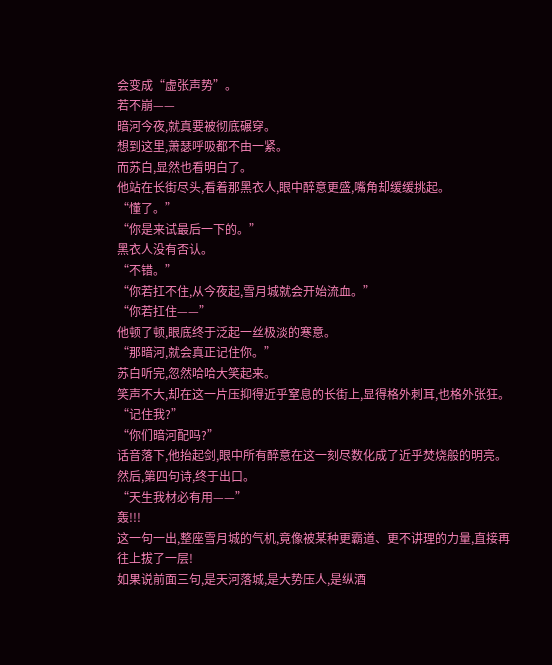会变成“虚张声势”。
若不崩——
暗河今夜,就真要被彻底碾穿。
想到这里,萧瑟呼吸都不由一紧。
而苏白,显然也看明白了。
他站在长街尽头,看着那黑衣人,眼中醉意更盛,嘴角却缓缓挑起。
“懂了。”
“你是来试最后一下的。”
黑衣人没有否认。
“不错。”
“你若扛不住,从今夜起,雪月城就会开始流血。”
“你若扛住——”
他顿了顿,眼底终于泛起一丝极淡的寒意。
“那暗河,就会真正记住你。”
苏白听完,忽然哈哈大笑起来。
笑声不大,却在这一片压抑得近乎窒息的长街上,显得格外刺耳,也格外张狂。
“记住我?”
“你们暗河配吗?”
话音落下,他抬起剑,眼中所有醉意在这一刻尽数化成了近乎焚烧般的明亮。
然后,第四句诗,终于出口。
“天生我材必有用——”
轰!!!
这一句一出,整座雪月城的气机,竟像被某种更霸道、更不讲理的力量,直接再往上拔了一层!
如果说前面三句,是天河落城,是大势压人,是纵酒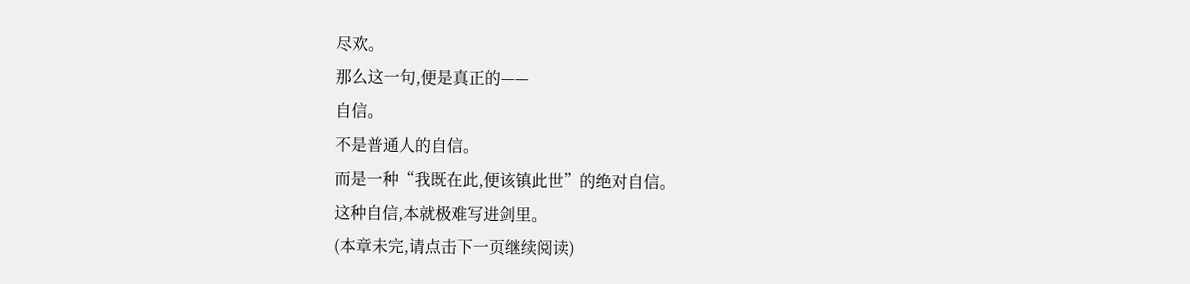尽欢。
那么这一句,便是真正的——
自信。
不是普通人的自信。
而是一种“我既在此,便该镇此世”的绝对自信。
这种自信,本就极难写进剑里。
(本章未完,请点击下一页继续阅读)